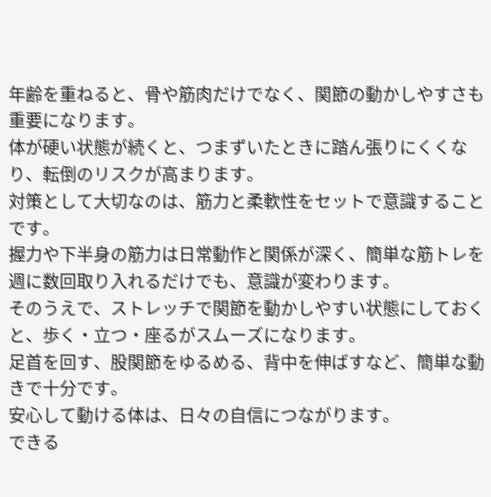年齢を重ねると、骨や筋肉だけでなく、関節の動かしやすさも重要になります。
体が硬い状態が続くと、つまずいたときに踏ん張りにくくなり、転倒のリスクが高まります。
対策として大切なのは、筋力と柔軟性をセットで意識することです。
握力や下半身の筋力は日常動作と関係が深く、簡単な筋トレを週に数回取り入れるだけでも、意識が変わります。
そのうえで、ストレッチで関節を動かしやすい状態にしておくと、歩く・立つ・座るがスムーズになります。
足首を回す、股関節をゆるめる、背中を伸ばすなど、簡単な動きで十分です。
安心して動ける体は、日々の自信につながります。
できる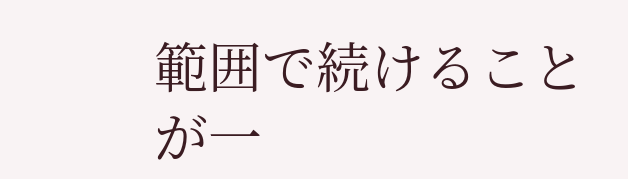範囲で続けることが一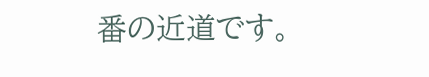番の近道です。